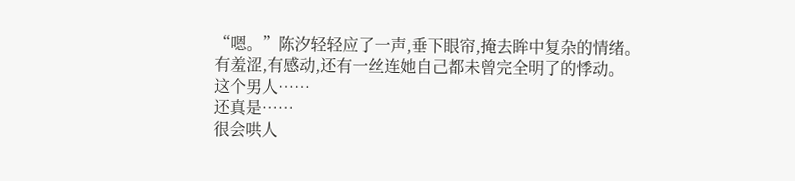“嗯。”陈汐轻轻应了一声,垂下眼帘,掩去眸中复杂的情绪。
有羞涩,有感动,还有一丝连她自己都未曾完全明了的悸动。
这个男人……
还真是……
很会哄人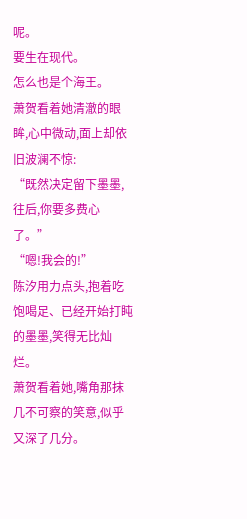呢。
要生在现代。
怎么也是个海王。
萧贺看着她清澈的眼眸,心中微动,面上却依旧波澜不惊:
“既然决定留下墨墨,往后,你要多费心了。”
“嗯!我会的!”
陈汐用力点头,抱着吃饱喝足、已经开始打盹的墨墨,笑得无比灿烂。
萧贺看着她,嘴角那抹几不可察的笑意,似乎又深了几分。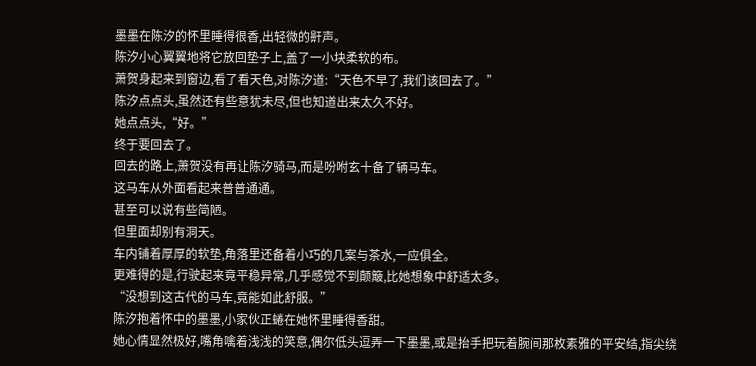墨墨在陈汐的怀里睡得很香,出轻微的鼾声。
陈汐小心翼翼地将它放回垫子上,盖了一小块柔软的布。
萧贺身起来到窗边,看了看天色,对陈汐道:“天色不早了,我们该回去了。”
陈汐点点头,虽然还有些意犹未尽,但也知道出来太久不好。
她点点头,“好。”
终于要回去了。
回去的路上,萧贺没有再让陈汐骑马,而是吩咐玄十备了辆马车。
这马车从外面看起来普普通通。
甚至可以说有些简陋。
但里面却别有洞天。
车内铺着厚厚的软垫,角落里还备着小巧的几案与茶水,一应俱全。
更难得的是,行驶起来竟平稳异常,几乎感觉不到颠簸,比她想象中舒适太多。
“没想到这古代的马车,竟能如此舒服。”
陈汐抱着怀中的墨墨,小家伙正蜷在她怀里睡得香甜。
她心情显然极好,嘴角噙着浅浅的笑意,偶尔低头逗弄一下墨墨,或是抬手把玩着腕间那枚素雅的平安结,指尖绕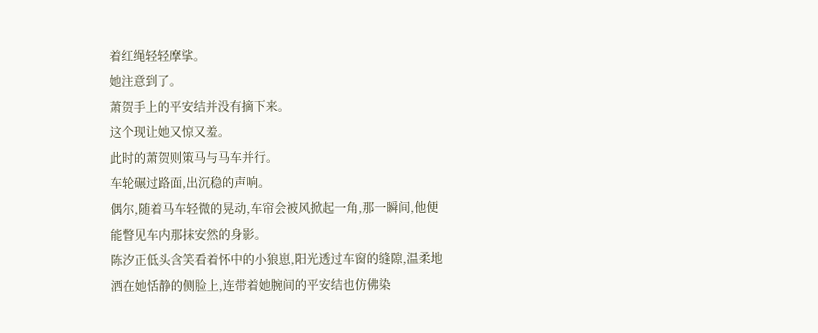着红绳轻轻摩挲。
她注意到了。
萧贺手上的平安结并没有摘下来。
这个现让她又惊又羞。
此时的萧贺则策马与马车并行。
车轮碾过路面,出沉稳的声响。
偶尔,随着马车轻微的晃动,车帘会被风掀起一角,那一瞬间,他便能瞥见车内那抹安然的身影。
陈汐正低头含笑看着怀中的小狼崽,阳光透过车窗的缝隙,温柔地洒在她恬静的侧脸上,连带着她腕间的平安结也仿佛染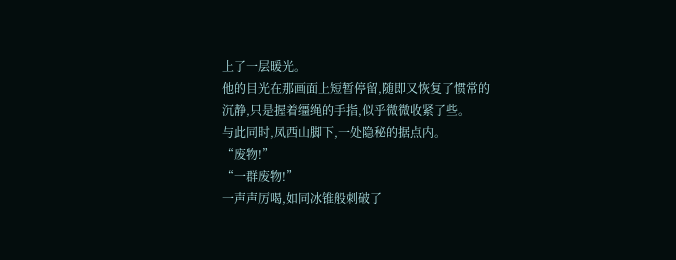上了一层暖光。
他的目光在那画面上短暂停留,随即又恢复了惯常的沉静,只是握着缰绳的手指,似乎微微收紧了些。
与此同时,凤西山脚下,一处隐秘的据点内。
“废物!”
“一群废物!”
一声声厉喝,如同冰锥般刺破了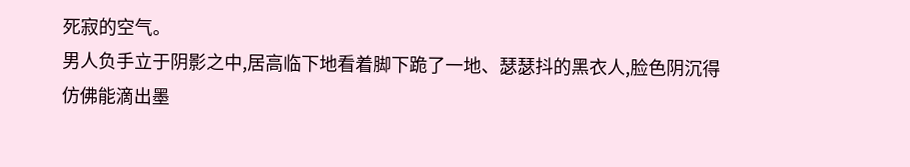死寂的空气。
男人负手立于阴影之中,居高临下地看着脚下跪了一地、瑟瑟抖的黑衣人,脸色阴沉得仿佛能滴出墨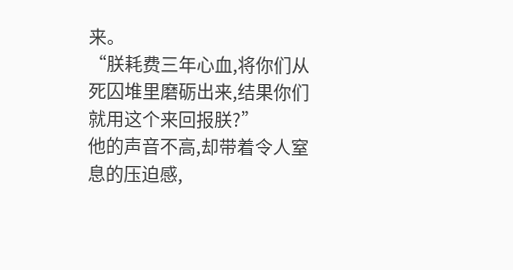来。
“朕耗费三年心血,将你们从死囚堆里磨砺出来,结果你们就用这个来回报朕?”
他的声音不高,却带着令人窒息的压迫感,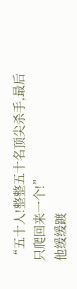“五十人!整整五十名顶尖杀手,最后只爬回来一个!”
他缓缓踱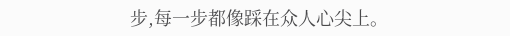步,每一步都像踩在众人心尖上。